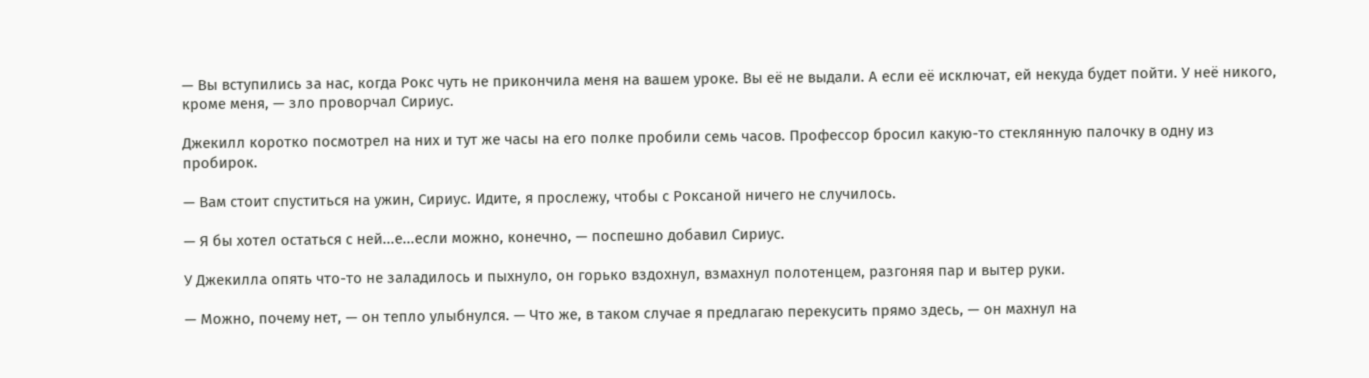— Вы вступились за нас, когда Рокс чуть не прикончила меня на вашем уроке. Вы её не выдали. А если её исключат, ей некуда будет пойти. У неё никого, кроме меня, — зло проворчал Сириус.

Джекилл коротко посмотрел на них и тут же часы на его полке пробили семь часов. Профессор бросил какую-то стеклянную палочку в одну из пробирок.

— Вам стоит спуститься на ужин, Сириус. Идите, я прослежу, чтобы с Роксаной ничего не случилось.

— Я бы хотел остаться с ней...е...если можно, конечно, — поспешно добавил Сириус.

У Джекилла опять что-то не заладилось и пыхнуло, он горько вздохнул, взмахнул полотенцем, разгоняя пар и вытер руки.

— Можно, почему нет, — он тепло улыбнулся. — Что же, в таком случае я предлагаю перекусить прямо здесь, — он махнул на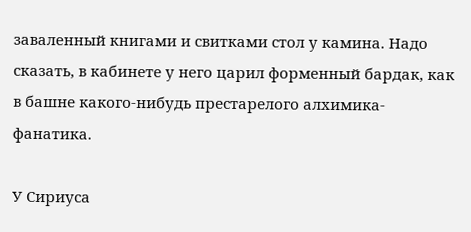заваленный книгами и свитками стол у камина. Надо сказать, в кабинете у него царил форменный бардак, как в башне какого-нибудь престарелого алхимика-фанатика.

У Сириуса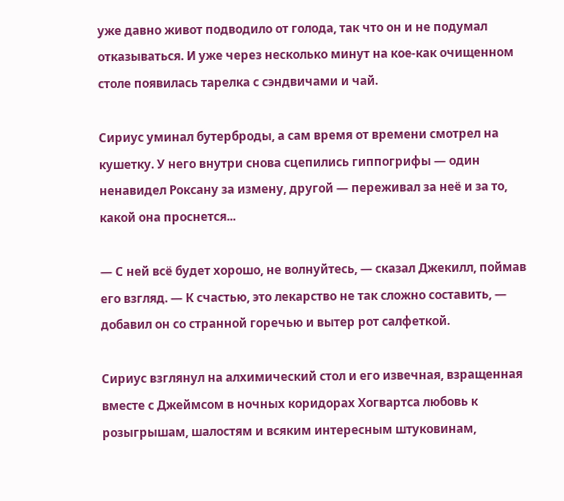уже давно живот подводило от голода, так что он и не подумал отказываться. И уже через несколько минут на кое-как очищенном столе появилась тарелка с сэндвичами и чай.

Сириус уминал бутерброды, а сам время от времени смотрел на кушетку. У него внутри снова сцепились гиппогрифы — один ненавидел Роксану за измену, другой — переживал за неё и за то, какой она проснется...

— С ней всё будет хорошо, не волнуйтесь, — сказал Джекилл, поймав его взгляд. — К счастью, это лекарство не так сложно составить, — добавил он со странной горечью и вытер рот салфеткой.

Сириус взглянул на алхимический стол и его извечная, взращенная вместе с Джеймсом в ночных коридорах Хогвартса любовь к розыгрышам, шалостям и всяким интересным штуковинам,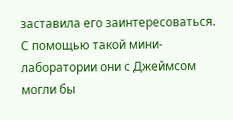заставила его заинтересоваться. С помощью такой мини-лаборатории они с Джеймсом могли бы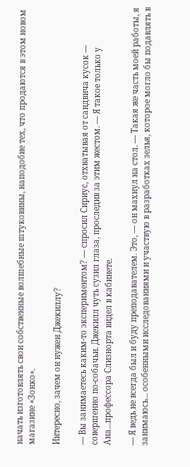начать изготовлять свои собственные волшебные штуковины, наподобие тех, что продаются в этом новом магазине «Зонко».

Интересно, зачем он нужен Джекиллу?

— Вы занимаетесь каким-то экспериментом? — спросил Сириус, отхватывая от сандвича кусок — совершенно по-собачьи. Джекилл чуть сузил глаза, проследив за этим жестом. — Я такое только у Ана...профессора Слизнорта видел в кабинете.

— Я ведь не всегда был и буду преподавателем. Это, — он махнул на стол. — Такая же часть моей работы, я занимаюсь... особенными исследованиями и участвую в разработках зелья, которое могло бы подавлять в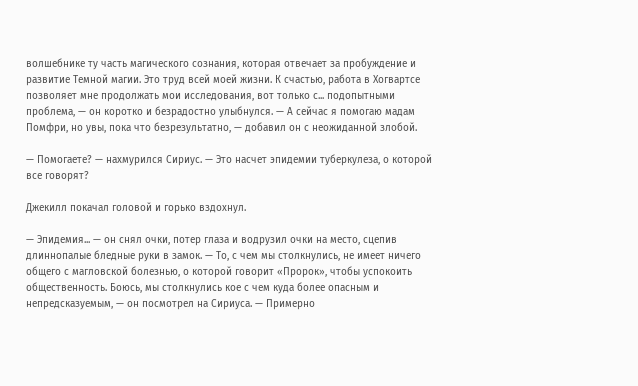волшебнике ту часть магического сознания, которая отвечает за пробуждение и развитие Темной магии. Это труд всей моей жизни. К счастью, работа в Хогвартсе позволяет мне продолжать мои исследования, вот только с... подопытными проблема, — он коротко и безрадостно улыбнулся. — А сейчас я помогаю мадам Помфри, но увы, пока что безрезультатно, — добавил он с неожиданной злобой.

— Помогаете? — нахмурился Сириус. — Это насчет эпидемии туберкулеза, о которой все говорят?

Джекилл покачал головой и горько вздохнул.

— Эпидемия... — он снял очки, потер глаза и водрузил очки на место, сцепив длиннопалые бледные руки в замок. — То, с чем мы столкнулись, не имеет ничего общего с магловской болезнью, о которой говорит «Пророк», чтобы успокоить общественность. Боюсь, мы столкнулись кое с чем куда более опасным и непредсказуемым, — он посмотрел на Сириуса. — Примерно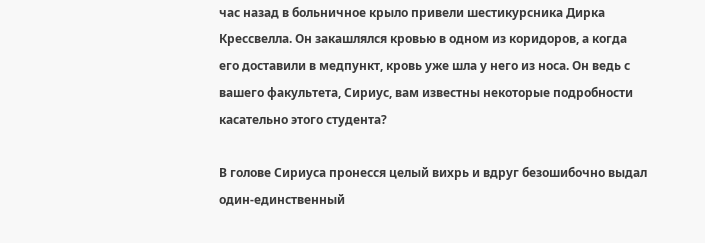час назад в больничное крыло привели шестикурсника Дирка Крессвелла. Он закашлялся кровью в одном из коридоров, а когда его доставили в медпункт, кровь уже шла у него из носа. Он ведь с вашего факультета, Сириус, вам известны некоторые подробности касательно этого студента?

В голове Сириуса пронесся целый вихрь и вдруг безошибочно выдал один-единственный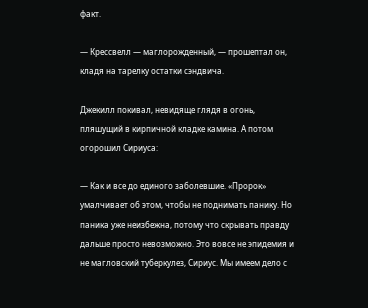факт.

— Крессвелл — маглорожденный, — прошептал он, кладя на тарелку остатки сэндвича.

Джекилл покивал, невидяще глядя в огонь, пляшущий в кирпичной кладке камина. А потом огорошил Сириуса:

— Как и все до единого заболевшие. «Пророк» умалчивает об этом, чтобы не поднимать панику. Но паника уже неизбежна, потому что скрывать правду дальше просто невозможно. Это вовсе не эпидемия и не магловский туберкулез, Сириус. Мы имеем дело с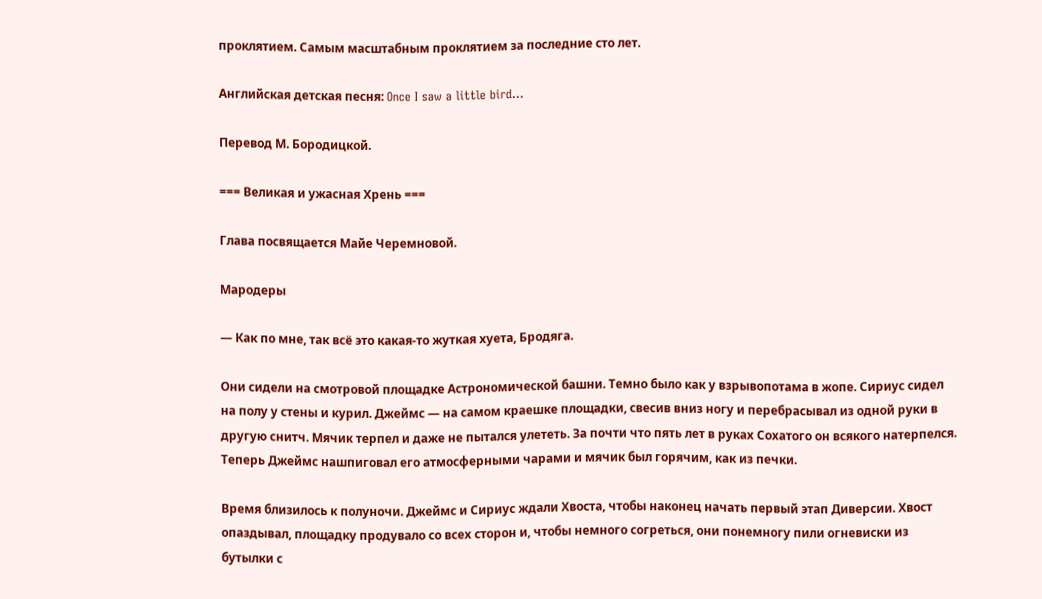проклятием. Самым масштабным проклятием за последние сто лет.

Английская детская песня: Once I saw a little bird…

Перевод М. Бородицкой.

=== Великая и ужасная Хрень ===

Глава посвящается Майе Черемновой.

Мародеры

— Как по мне, так всё это какая-то жуткая хуета, Бродяга.

Они сидели на смотровой площадке Астрономической башни. Темно было как у взрывопотама в жопе. Сириус сидел на полу у стены и курил. Джеймс — на самом краешке площадки, свесив вниз ногу и перебрасывал из одной руки в другую снитч. Мячик терпел и даже не пытался улететь. За почти что пять лет в руках Сохатого он всякого натерпелся. Теперь Джеймс нашпиговал его атмосферными чарами и мячик был горячим, как из печки.

Время близилось к полуночи. Джеймс и Сириус ждали Хвоста, чтобы наконец начать первый этап Диверсии. Хвост опаздывал, площадку продувало со всех сторон и, чтобы немного согреться, они понемногу пили огневиски из бутылки с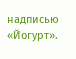надписью «Йогурт».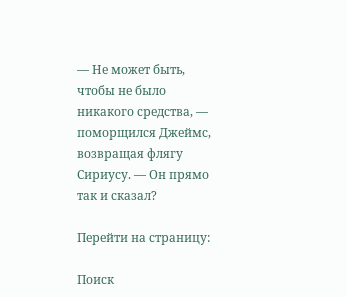— Не может быть, чтобы не было никакого средства, — поморщился Джеймс, возвращая флягу Сириусу. — Он прямо так и сказал?

Перейти на страницу:

Поиск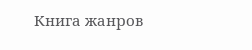Книга жанров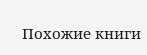Похожие книги